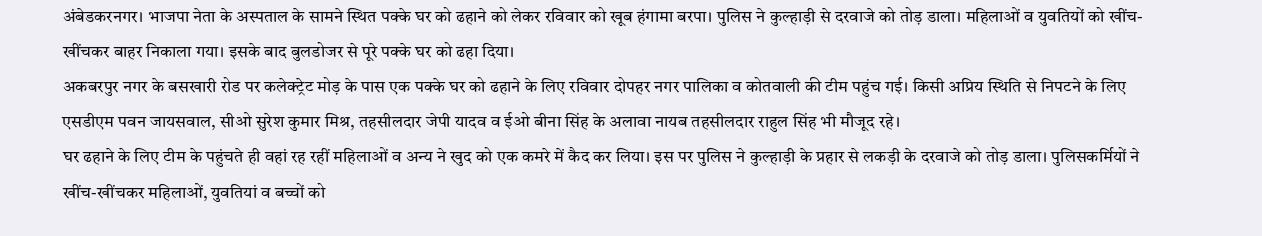अंबेडकरनगर। भाजपा नेता के अस्पताल के सामने स्थित पक्के घर को ढहाने को लेकर रविवार को खूब हंगामा बरपा। पुलिस ने कुल्हाड़ी से दरवाजे को तोड़ डाला। महिलाओं व युवतियों को खींच-खींचकर बाहर निकाला गया। इसके बाद बुलडोजर से पूरे पक्के घर को ढहा दिया।
अकबरपुर नगर के बसखारी रोड पर कलेक्ट्रेट मोड़ के पास एक पक्के घर को ढहाने के लिए रविवार दोपहर नगर पालिका व कोतवाली की टीम पहुंच गई। किसी अप्रिय स्थिति से निपटने के लिए एसडीएम पवन जायसवाल, सीओ सुरेश कुमार मिश्र, तहसीलदार जेपी यादव व ईओ बीना सिंह के अलावा नायब तहसीलदार राहुल सिंह भी मौजूद रहे।
घर ढहाने के लिए टीम के पहुंचते ही वहां रह रहीं महिलाओं व अन्य ने खुद को एक कमरे में कैद कर लिया। इस पर पुलिस ने कुल्हाड़ी के प्रहार से लकड़ी के दरवाजे को तोड़ डाला। पुलिसकर्मियों ने खींच-खींचकर महिलाओं, युवतियां व बच्चों को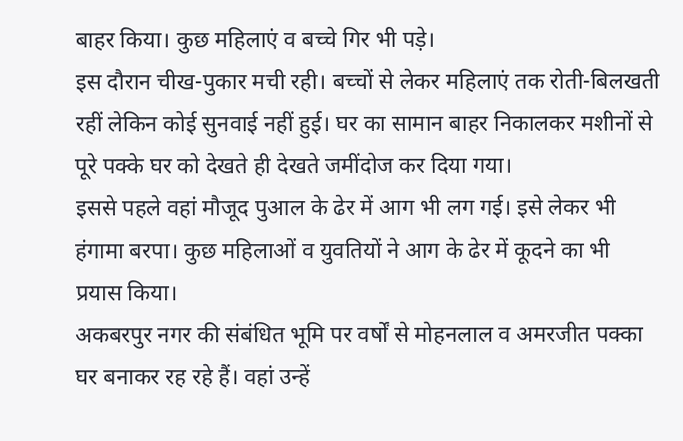बाहर किया। कुछ महिलाएं व बच्चे गिर भी पड़े।
इस दौरान चीख-पुकार मची रही। बच्चों से लेकर महिलाएं तक रोती-बिलखती रहीं लेकिन कोई सुनवाई नहीं हुई। घर का सामान बाहर निकालकर मशीनों से पूरे पक्के घर को देखते ही देखते जमींदोज कर दिया गया।
इससे पहले वहां मौजूद पुआल के ढेर में आग भी लग गई। इसे लेकर भी हंगामा बरपा। कुछ महिलाओं व युवतियों ने आग के ढेर में कूदने का भी प्रयास किया।
अकबरपुर नगर की संबंधित भूमि पर वर्षों से मोहनलाल व अमरजीत पक्का घर बनाकर रह रहे हैं। वहां उन्हें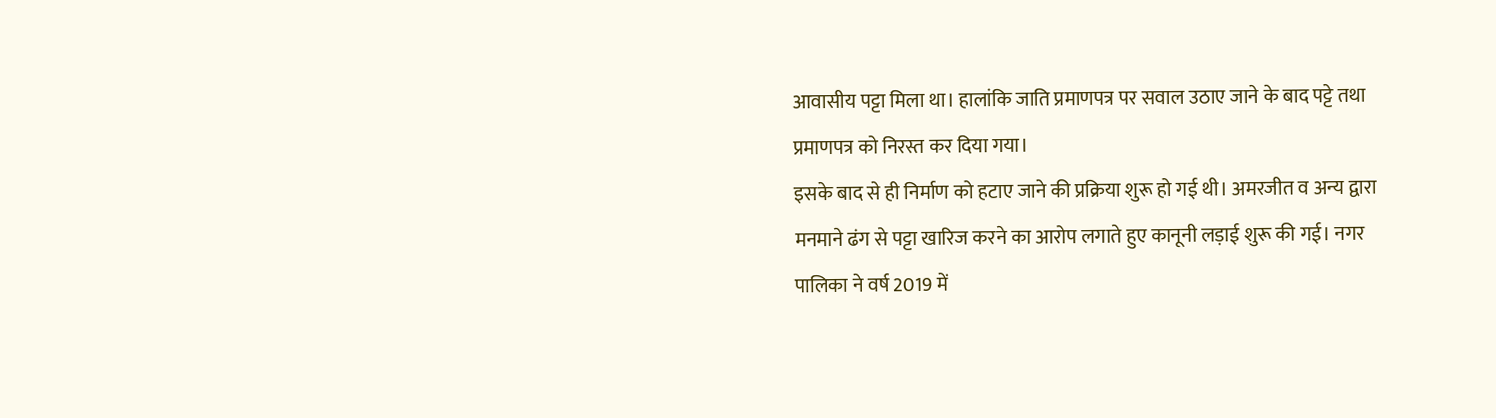आवासीय पट्टा मिला था। हालांकि जाति प्रमाणपत्र पर सवाल उठाए जाने के बाद पट्टे तथा प्रमाणपत्र को निरस्त कर दिया गया।
इसके बाद से ही निर्माण को हटाए जाने की प्रक्रिया शुरू हो गई थी। अमरजीत व अन्य द्वारा मनमाने ढंग से पट्टा खारिज करने का आरोप लगाते हुए कानूनी लड़ाई शुरू की गई। नगर पालिका ने वर्ष 2019 में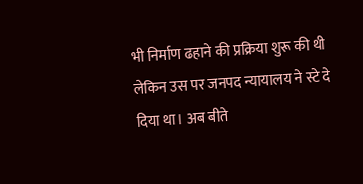भी निर्माण ढहाने की प्रक्रिया शुरू की थी लेकिन उस पर जनपद न्यायालय ने स्टे दे दिया था। अब बीते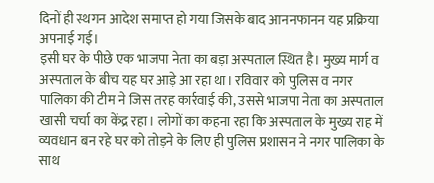दिनों ही स्थगन आदेश समाप्त हो गया जिसके बाद आननफानन यह प्रक्रिया अपनाई गई।
इसी घर के पीछे एक भाजपा नेता का बड़ा अस्पताल स्थित है। मुख्य मार्ग व अस्पताल के बीच यह घर आड़े आ रहा था। रविवार को पुलिस व नगर पालिका की टीम ने जिस तरह कार्रवाई की, उससे भाजपा नेता का अस्पताल खासी चर्चा का केंद्र रहा। लोगों का कहना रहा कि अस्पताल के मुख्य राह में व्यवधान बन रहे घर को तोड़ने के लिए ही पुलिस प्रशासन ने नगर पालिका के साथ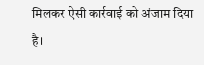मिलकर ऐसी कार्रवाई को अंजाम दिया है।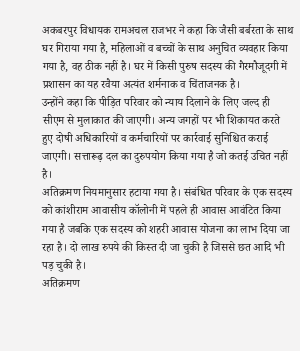अकबरपुर विधायक रामअचल राजभर ने कहा कि जैसी बर्बरता के साथ घर गिराया गया है, महिलाओं व बच्चों के साथ अनुचित व्यवहार किया गया है, वह ठीक नहीं है। घर में किसी पुरुष सदस्य की गैरमौजूदगी में प्रशासन का यह रवैया अत्यंत शर्मनाक व चिंताजनक है।
उन्होंने कहा कि पीड़ित परिवार को न्याय दिलाने के लिए जल्द ही सीएम से मुलाकात की जाएगी। अन्य जगहों पर भी शिकायत करते हुए दोषी अधिकारियों व कर्मचारियों पर कार्रवाई सुनिश्चित कराई जाएगी। सत्तारूढ़ दल का दुरुपयोग किया गया है जो कतई उचित नहीं है।
अतिक्रमण नियमानुसार हटाया गया है। संबंधित परिवार के एक सदस्य को कांशीराम आवासीय कॉलोनी में पहले ही आवास आवंटित किया गया है जबकि एक सदस्य को शहरी आवास योजना का लाभ दिया जा रहा है। दो लाख रुपये की किस्त दी जा चुकी है जिससे छत आदि भी पड़ चुकी है।
अतिक्रमण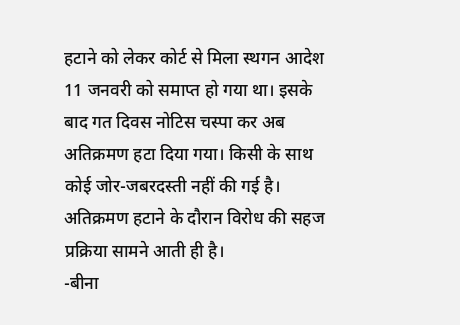हटाने को लेकर कोर्ट से मिला स्थगन आदेश 11 जनवरी को समाप्त हो गया था। इसके बाद गत दिवस नोटिस चस्पा कर अब अतिक्रमण हटा दिया गया। किसी के साथ कोई जोर-जबरदस्ती नहीं की गई है। अतिक्रमण हटाने के दौरान विरोध की सहज प्रक्रिया सामने आती ही है।
-बीना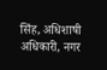सिंह, अधिशाषी अधिकारी, नगर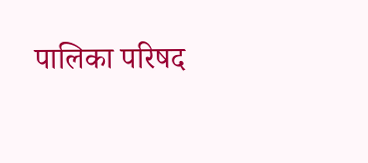पालिका परिषद